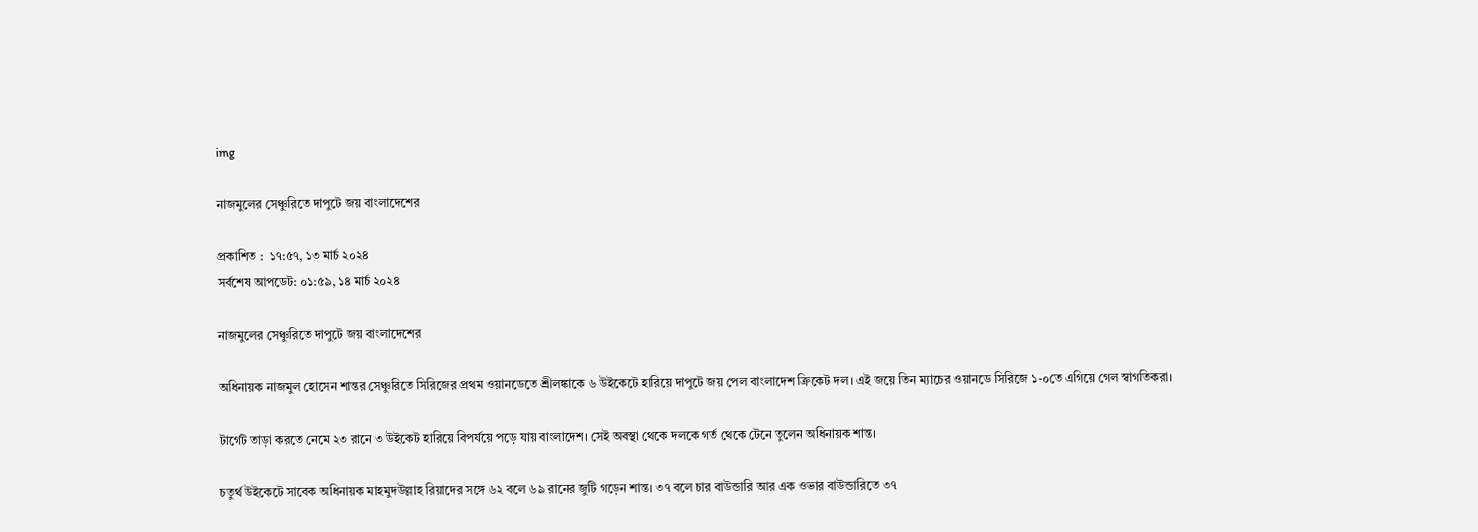img

নাজমুলের সেঞ্চুরিতে দাপুটে জয় বাংলাদেশের

প্রকাশিত :  ১৭:৫৭, ১৩ মার্চ ২০২৪
সর্বশেষ আপডেট: ০১:৫৯, ১৪ মার্চ ২০২৪

নাজমুলের সেঞ্চুরিতে দাপুটে জয় বাংলাদেশের

অধিনায়ক নাজমুল হোসেন শান্তর সেঞ্চুরিতে সিরিজের প্রথম ওয়ানডেতে শ্রীলঙ্কাকে ৬ উইকেটে হারিয়ে দাপুটে জয় পেল বাংলাদেশ ক্রিকেট দল। এই জয়ে তিন ম্যাচের ওয়ানডে সিরিজে ১-০তে এগিয়ে গেল স্বাগতিকরা।

টার্গেট তাড়া করতে নেমে ২৩ রানে ৩ উইকেট হারিয়ে বিপর্যয়ে পড়ে যায় বাংলাদেশ। সেই অবস্থা থেকে দলকে গর্ত থেকে টেনে তুলেন অধিনায়ক শান্ত।

চতুর্থ উইকেটে সাবেক অধিনায়ক মাহমুদউল্লাহ রিয়াদের সঙ্গে ৬২ বলে ৬৯ রানের জুটি গড়েন শান্ত। ৩৭ বলে চার বাউন্ডারি আর এক ওভার বাউন্ডারিতে ৩৭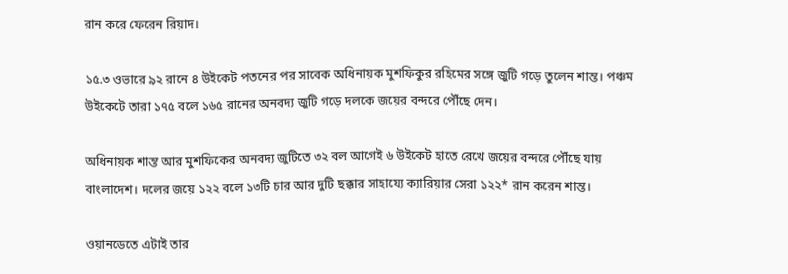রান করে ফেরেন রিয়াদ।

১৫.৩ ওভারে ৯২ রানে ৪ উইকেট পতনের পর সাবেক অধিনায়ক মুশফিকুর রহিমের সঙ্গে জুটি গড়ে তুলেন শান্ত। পঞ্চম উইকেটে তারা ১৭৫ বলে ১৬৫ রানের অনবদ্য জুটি গড়ে দলকে জয়ের বন্দরে পৌঁছে দেন।

অধিনায়ক শান্ত আর মুশফিকের অনবদ্য জুটিতে ৩২ বল আগেই ৬ উইকেট হাতে রেখে জয়ের বন্দরে পৌঁছে যায় বাংলাদেশ। দলের জয়ে ১২২ বলে ১৩টি চার আর দুটি ছক্কার সাহায্যে ক্যারিয়ার সেরা ১২২* রান করেন শান্ত।

ওয়ানডেতে এটাই তার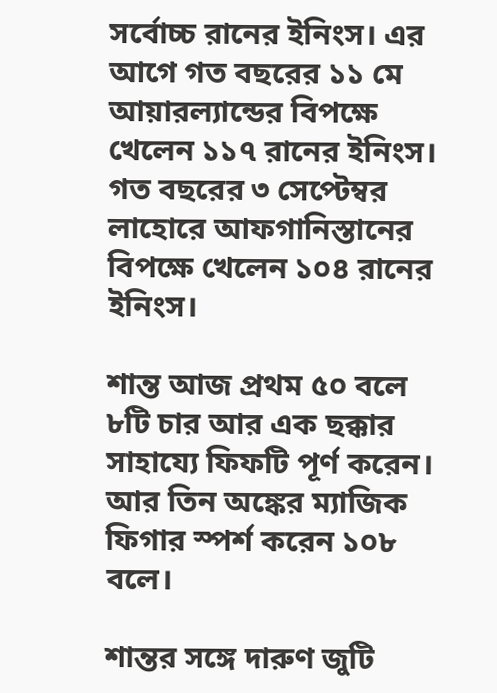সর্বোচ্চ রানের ইনিংস। এর আগে গত বছরের ১১ মে আয়ারল্যান্ডের বিপক্ষে খেলেন ১১৭ রানের ইনিংস। গত বছরের ৩ সেপ্টেম্বর লাহোরে আফগানিস্তানের বিপক্ষে খেলেন ১০৪ রানের ইনিংস।

শান্ত আজ প্রথম ৫০ বলে ৮টি চার আর এক ছক্কার সাহায্যে ফিফটি পূর্ণ করেন। আর তিন অঙ্কের ম্যাজিক ফিগার স্পর্শ করেন ১০৮ বলে।

শান্তর সঙ্গে দারুণ জুটি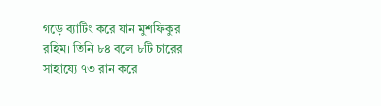গড়ে ব্যাটিং করে যান মুশফিকুর রহিম। তিনি ৮৪ বলে ৮টি চারের সাহায্যে ৭৩ রান করে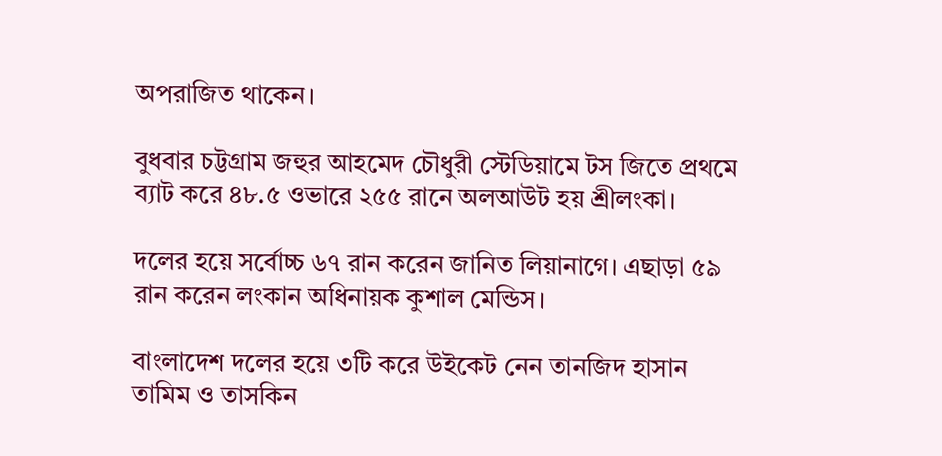অপরাজিত থাকেন।

বুধবার চট্টগ্রাম জহুর আহমেদ চৌধুরী স্টেডিয়ামে টস জিতে প্রথমে ব্যাট করে ৪৮.৫ ওভারে ২৫৫ রানে অলআউট হয় শ্রীলংকা।

দলের হয়ে সর্বোচ্চ ৬৭ রান করেন জানিত লিয়ানাগে। এছাড়া ৫৯ রান করেন লংকান অধিনায়ক কুশাল মেন্ডিস।

বাংলাদেশ দলের হয়ে ৩টি করে উইকেট নেন তানজিদ হাসান তামিম ও তাসকিন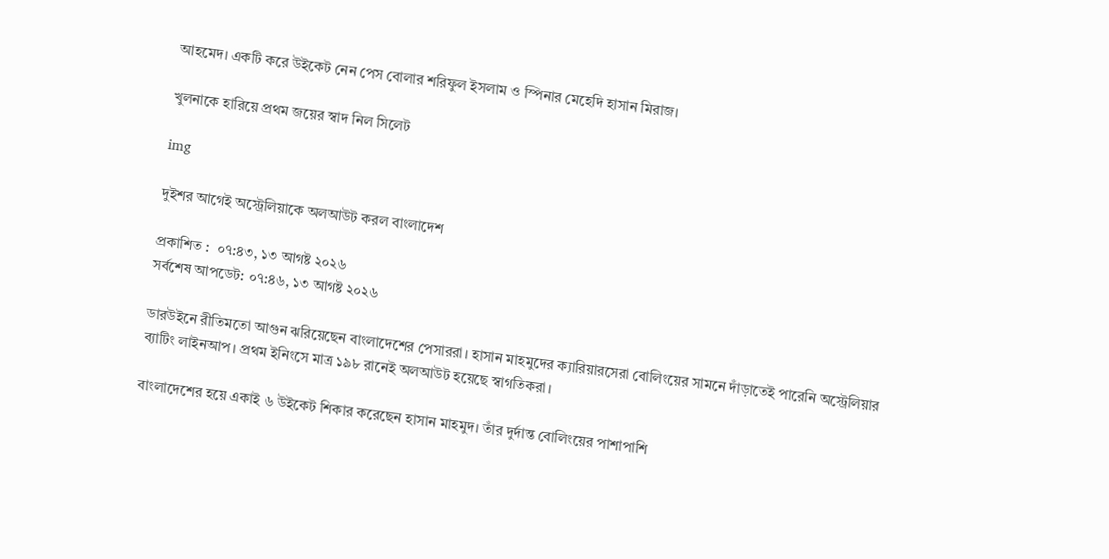আহমেদ। একটি করে উইকেট নেন পেস বোলার শরিফুল ইসলাম ও স্পিনার মেহেদি হাসান মিরাজ।

খুলনাকে হারিয়ে প্রথম জয়ের স্বাদ নিল সিলেট

img

দুইশর আগেই অস্ট্রেলিয়াকে অলআউট করল বাংলাদেশ

প্রকাশিত :  ০৭:৪৩, ১৩ আগষ্ট ২০২৬
সর্বশেষ আপডেট: ০৭:৪৬, ১৩ আগষ্ট ২০২৬

ডারউইনে রীতিমতো আগুন ঝরিয়েছেন বাংলাদেশের পেসাররা। হাসান মাহমুদের ক্যারিয়ারসেরা বোলিংয়ের সামনে দাঁড়াতেই পারেনি অস্ট্রেলিয়ার ব্যাটিং লাইনআপ। প্রথম ইনিংসে মাত্র ১৯৮ রানেই অলআউট হয়েছে স্বাগতিকরা।

বাংলাদেশের হয়ে একাই ৬ উইকেট শিকার করেছেন হাসান মাহমুদ। তাঁর দুর্দান্ত বোলিংয়ের পাশাপাশি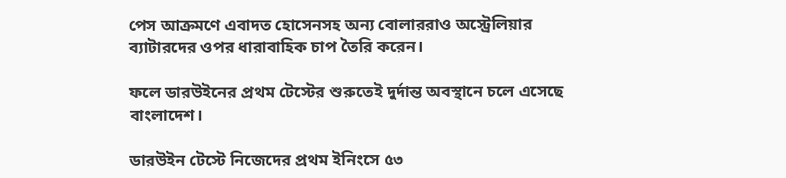পেস আক্রমণে এবাদত হোসেনসহ অন্য বোলাররাও অস্ট্রেলিয়ার ব্যাটারদের ওপর ধারাবাহিক চাপ তৈরি করেন।

ফলে ডারউইনের প্রথম টেস্টের শুরুতেই দুর্দান্ত অবস্থানে চলে এসেছে বাংলাদেশ।

ডারউইন টেস্টে নিজেদের প্রথম ইনিংসে ৫৩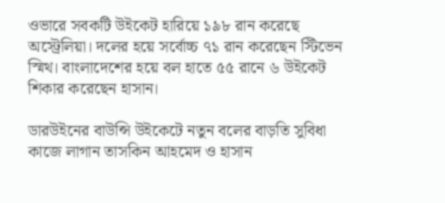ওভারে সবকটি উইকেট হারিয়ে ১৯৮ রান করেছে অস্ট্রেলিয়া। দলের হয়ে সর্বোচ্চ ৭১ রান করেছেন স্টিভেন স্মিথ। বাংলাদেশের হয়ে বল হাতে ৫৫ রানে ৬ উইকেট শিকার করেছেন হাসান।

ডারউইনের বাউন্সি উইকেটে নতুন বলের বাড়তি সুবিধা কাজে লাগান তাসকিন আহমেদ ও হাসান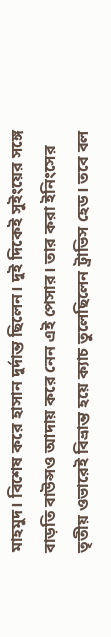মাহমুদ। বিশেষ করে হাসান দুর্দান্ত ছিলেন। দুই দিকেই সুইংয়ের সঙ্গে বাড়তি বাউন্সও আদায় করে নেন এই পেসার। তার করা ইনিংসের তৃতীয় ওভারেই বিভ্রান্ত হয়ে ক্যাচ তুলেছিলেন ট্রাভিস হেড। তবে বল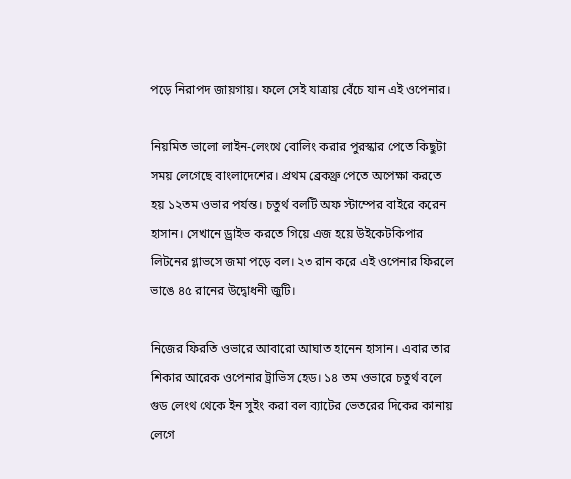পড়ে নিরাপদ জায়গায়। ফলে সেই যাত্রায় বেঁচে যান এই ওপেনার।

নিয়মিত ভালো লাইন-লেংথে বোলিং করার পুরস্কার পেতে কিছুটা সময় লেগেছে বাংলাদেশের। প্রথম ব্রেকথ্রু পেতে অপেক্ষা করতে হয় ১২তম ওভার পর্যন্ত। চতুর্থ বলটি অফ স্টাম্পের বাইরে করেন হাসান। সেখানে ড্রাইভ করতে গিয়ে এজ হয়ে উইকেটকিপার লিটনের গ্লাভসে জমা পড়ে বল। ২৩ রান করে এই ওপেনার ফিরলে ভাঙে ৪৫ রানের উদ্বোধনী জুটি।

নিজের ফিরতি ওভারে আবারো আঘাত হানেন হাসান। এবার তার শিকার আরেক ওপেনার ট্রাভিস হেড। ১৪ তম ওভারে চতুর্থ বলে গুড লেংথ থেকে ইন সুইং করা বল ব্যাটের ভেতরের দিকের কানায় লেগে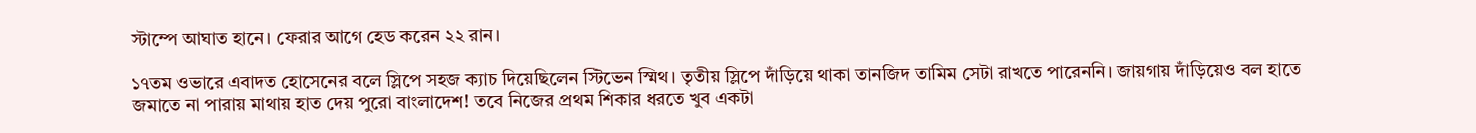স্টাম্পে আঘাত হানে। ফেরার আগে হেড করেন ২২ রান।

১৭তম ওভারে এবাদত হোসেনের বলে স্লিপে সহজ ক্যাচ দিয়েছিলেন স্টিভেন স্মিথ। তৃতীয় স্লিপে দাঁড়িয়ে থাকা তানজিদ তামিম সেটা রাখতে পারেননি। জায়গায় দাঁড়িয়েও বল হাতে জমাতে না পারায় মাথায় হাত দেয় পুরো বাংলাদেশ! তবে নিজের প্রথম শিকার ধরতে খুব একটা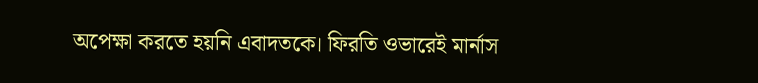অপেক্ষা করতে হয়নি এবাদতকে। ফিরতি ওভারেই মার্নাস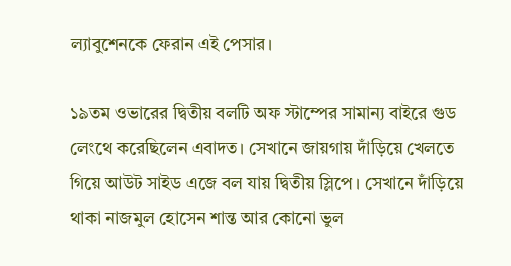ল্যাবুশেনকে ফেরান এই পেসার।

১৯তম ওভারের দ্বিতীয় বলটি অফ স্টাম্পের সামান্য বাইরে গুড লেংথে করেছিলেন এবাদত। সেখানে জায়গায় দাঁড়িয়ে খেলতে গিয়ে আউট সাইড এজে বল যায় দ্বিতীয় স্লিপে। সেখানে দাঁড়িয়ে থাকা নাজমুল হোসেন শান্ত আর কোনো ভুল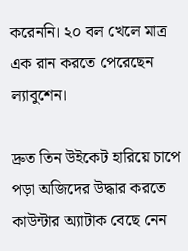করেননি। ২০ বল খেলে মাত্র এক রান করতে পেরেছেন ল্যাবুশেন।

দ্রুত তিন উইকেট হারিয়ে চাপে পড়া অজিদের উদ্ধার করতে কাউন্টার অ্যাটাক বেছে নেন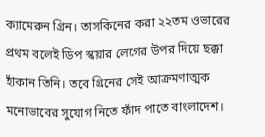ক্যামেরুন গ্রিন। তাসকিনের করা ২২তম ওভারের প্রথম বলেই ডিপ স্কয়ার লেগের উপর দিয়ে ছক্কা হাঁকান তিনি। তবে গ্রিনের সেই আক্রমণাত্মক মনোভাবের সুযোগ নিতে ফাঁদ পাতে বাংলাদেশ।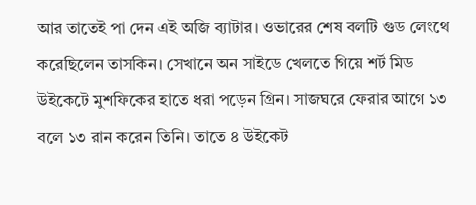আর তাতেই পা দেন এই অজি ব্যাটার। ওভারের শেষ বলটি গুড লেংথে করেছিলেন তাসকিন। সেখানে অন সাইডে খেলতে গিয়ে শর্ট মিড উইকেটে মুশফিকের হাতে ধরা পড়েন গ্রিন। সাজঘরে ফেরার আগে ১৩ বলে ১৩ রান করেন তিনি। তাতে ৪ উইকেট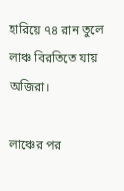হারিয়ে ৭৪ রান তুলে লাঞ্চ বিরতিতে যায় অজিরা।

লাঞ্চের পর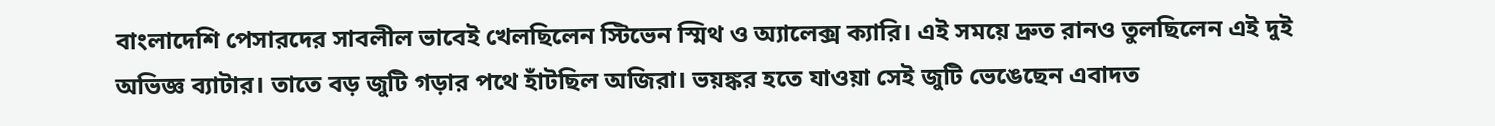বাংলাদেশি পেসারদের সাবলীল ভাবেই খেলছিলেন স্টিভেন স্মিথ ও অ্যালেক্স ক্যারি। এই সময়ে দ্রুত রানও তুলছিলেন এই দুই অভিজ্ঞ ব্যাটার। তাতে বড় জুটি গড়ার পথে হাঁটছিল অজিরা। ভয়ঙ্কর হতে যাওয়া সেই জুটি ভেঙেছেন এবাদত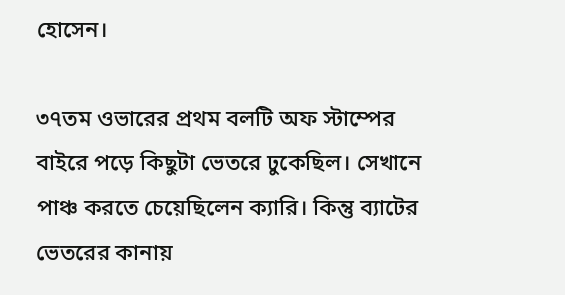হোসেন।

৩৭তম ওভারের প্রথম বলটি অফ স্টাম্পের বাইরে পড়ে কিছুটা ভেতরে ঢুকেছিল। সেখানে পাঞ্চ করতে চেয়েছিলেন ক্যারি। কিন্তু ব্যাটের ভেতরের কানায়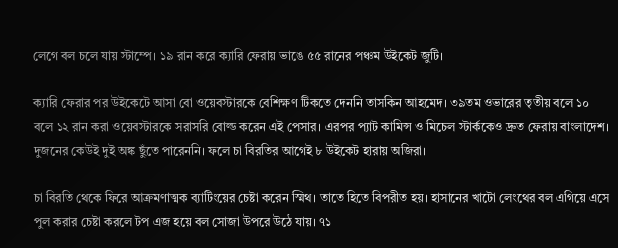লেগে বল চলে যায় স্টাম্পে। ১৯ রান করে ক্যারি ফেরায় ভাঙে ৫৫ রানের পঞ্চম উইকেট জুটি।

ক্যারি ফেরার পর উইকেটে আসা বো ওয়েবস্টারকে বেশিক্ষণ টিকতে দেননি তাসকিন আহমেদ। ৩৯তম ওভারের তৃতীয় বলে ১০ বলে ১২ রান করা ওয়েবস্টারকে সরাসরি বোল্ড করেন এই পেসার। এরপর প্যাট কামিন্স ও মিচেল স্টার্ককেও দ্রুত ফেরায় বাংলাদেশ। দুজনের কেউই দুই অঙ্ক ছুঁতে পারেননি। ফলে চা বিরতির আগেই ৮ উইকেট হারায় অজিরা।

চা বিরতি থেকে ফিরে আক্রমণাত্মক ব্যাটিংয়ের চেষ্টা করেন স্মিথ। তাতে হিতে বিপরীত হয়। হাসানের খাটো লেংথের বল এগিয়ে এসে পুল করার চেষ্টা করলে টপ এজ হয়ে বল সোজা উপরে উঠে যায়। ৭১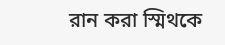রান করা স্মিথকে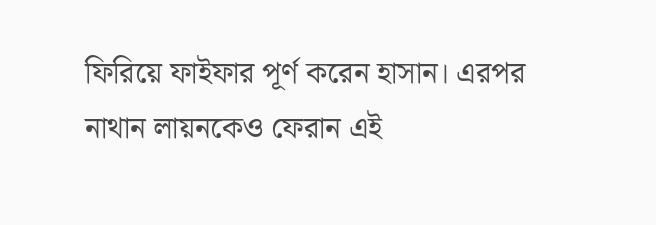ফিরিয়ে ফাইফার পূর্ণ করেন হাসান। এরপর নাথান লায়নকেও ফেরান এই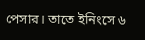পেসার। তাতে ইনিংসে ৬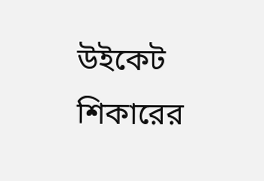উইকেট শিকারের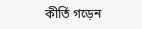কীর্তি গড়েন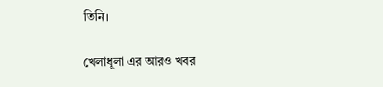তিনি।

খেলাধূলা এর আরও খবর